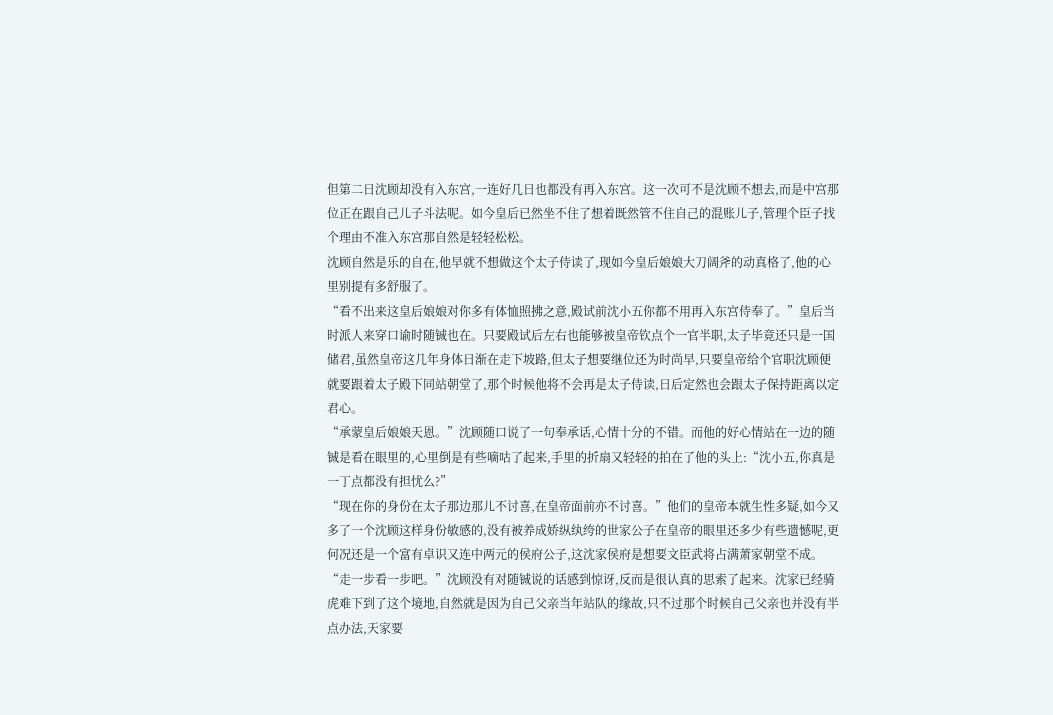但第二日沈顾却没有入东宫,一连好几日也都没有再入东宫。这一次可不是沈顾不想去,而是中宫那位正在跟自己儿子斗法呢。如今皇后已然坐不住了想着既然管不住自己的混账儿子,管理个臣子找个理由不准入东宫那自然是轻轻松松。
沈顾自然是乐的自在,他早就不想做这个太子侍读了,现如今皇后娘娘大刀阔斧的动真格了,他的心里别提有多舒服了。
“看不出来这皇后娘娘对你多有体恤照拂之意,殿试前沈小五你都不用再入东宫侍奉了。”皇后当时派人来穿口谕时随铖也在。只要殿试后左右也能够被皇帝钦点个一官半职,太子毕竟还只是一国储君,虽然皇帝这几年身体日渐在走下坡路,但太子想要继位还为时尚早,只要皇帝给个官职沈顾便就要跟着太子殿下同站朝堂了,那个时候他将不会再是太子侍读,日后定然也会跟太子保持距离以定君心。
“承蒙皇后娘娘天恩。”沈顾随口说了一句奉承话,心情十分的不错。而他的好心情站在一边的随铖是看在眼里的,心里倒是有些嘀咕了起来,手里的折扇又轻轻的拍在了他的头上:“沈小五,你真是一丁点都没有担忧么?”
“现在你的身份在太子那边那儿不讨喜,在皇帝面前亦不讨喜。”他们的皇帝本就生性多疑,如今又多了一个沈顾这样身份敏感的,没有被养成娇纵纨绔的世家公子在皇帝的眼里还多少有些遗憾呢,更何况还是一个富有卓识又连中两元的侯府公子,这沈家侯府是想要文臣武将占满萧家朝堂不成。
“走一步看一步吧。”沈顾没有对随铖说的话感到惊讶,反而是很认真的思索了起来。沈家已经骑虎难下到了这个境地,自然就是因为自己父亲当年站队的缘故,只不过那个时候自己父亲也并没有半点办法,天家要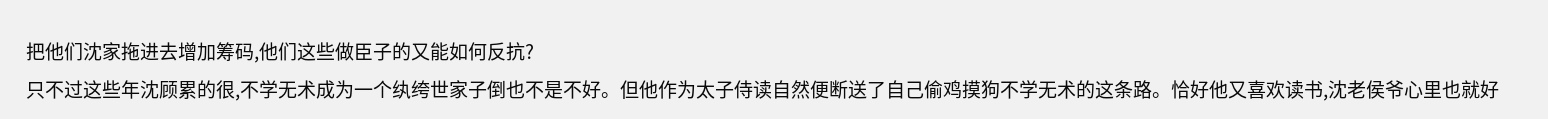把他们沈家拖进去增加筹码,他们这些做臣子的又能如何反抗?
只不过这些年沈顾累的很,不学无术成为一个纨绔世家子倒也不是不好。但他作为太子侍读自然便断送了自己偷鸡摸狗不学无术的这条路。恰好他又喜欢读书,沈老侯爷心里也就好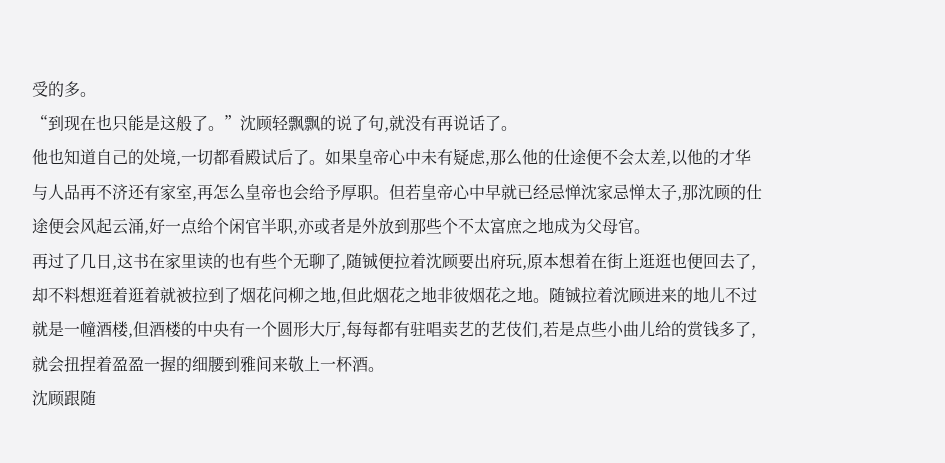受的多。
“到现在也只能是这般了。”沈顾轻飘飘的说了句,就没有再说话了。
他也知道自己的处境,一切都看殿试后了。如果皇帝心中未有疑虑,那么他的仕途便不会太差,以他的才华与人品再不济还有家室,再怎么皇帝也会给予厚职。但若皇帝心中早就已经忌惮沈家忌惮太子,那沈顾的仕途便会风起云涌,好一点给个闲官半职,亦或者是外放到那些个不太富庶之地成为父母官。
再过了几日,这书在家里读的也有些个无聊了,随铖便拉着沈顾要出府玩,原本想着在街上逛逛也便回去了,却不料想逛着逛着就被拉到了烟花问柳之地,但此烟花之地非彼烟花之地。随铖拉着沈顾进来的地儿不过就是一幢酒楼,但酒楼的中央有一个圆形大厅,每每都有驻唱卖艺的艺伎们,若是点些小曲儿给的赏钱多了,就会扭捏着盈盈一握的细腰到雅间来敬上一杯酒。
沈顾跟随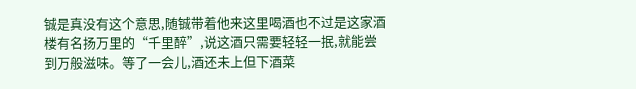铖是真没有这个意思,随铖带着他来这里喝酒也不过是这家酒楼有名扬万里的“千里醉”,说这酒只需要轻轻一抿,就能尝到万般滋味。等了一会儿,酒还未上但下酒菜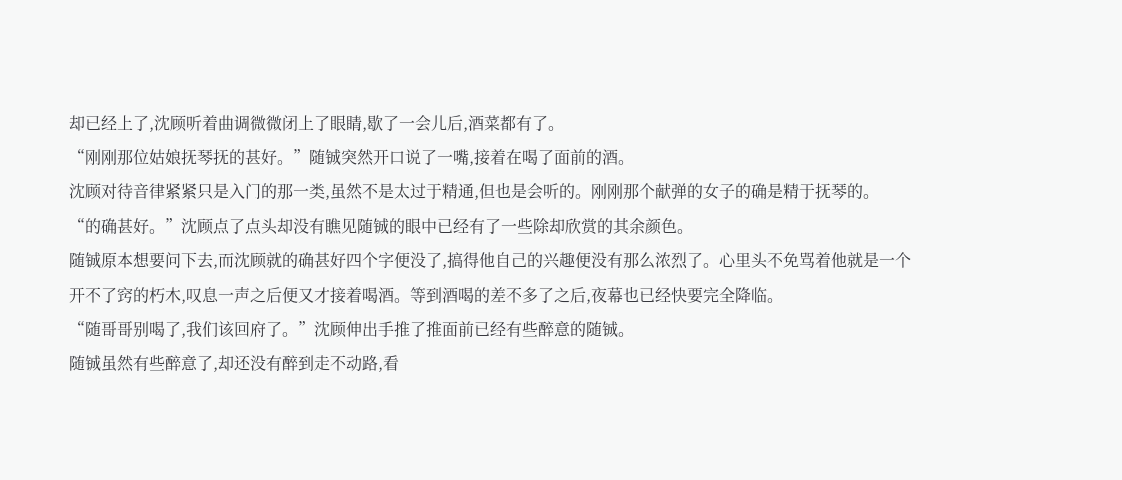却已经上了,沈顾听着曲调微微闭上了眼睛,歇了一会儿后,酒菜都有了。
“刚刚那位姑娘抚琴抚的甚好。”随铖突然开口说了一嘴,接着在喝了面前的酒。
沈顾对待音律紧紧只是入门的那一类,虽然不是太过于精通,但也是会听的。刚刚那个献弹的女子的确是精于抚琴的。
“的确甚好。”沈顾点了点头却没有瞧见随铖的眼中已经有了一些除却欣赏的其余颜色。
随铖原本想要问下去,而沈顾就的确甚好四个字便没了,搞得他自己的兴趣便没有那么浓烈了。心里头不免骂着他就是一个开不了窍的朽木,叹息一声之后便又才接着喝酒。等到酒喝的差不多了之后,夜幕也已经快要完全降临。
“随哥哥别喝了,我们该回府了。”沈顾伸出手推了推面前已经有些醉意的随铖。
随铖虽然有些醉意了,却还没有醉到走不动路,看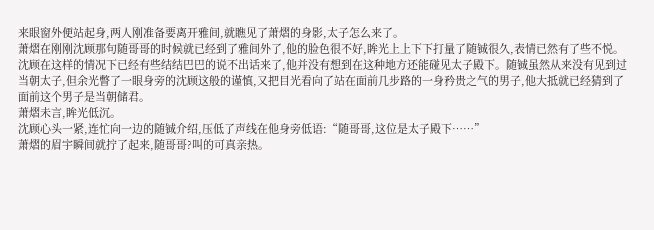来眼窗外便站起身,两人刚准备要离开雅间,就瞧见了萧熠的身影,太子怎么来了。
萧熠在刚刚沈顾那句随哥哥的时候就已经到了雅间外了,他的脸色很不好,眸光上上下下打量了随铖很久,表情已然有了些不悦。
沈顾在这样的情况下已经有些结结巴巴的说不出话来了,他并没有想到在这种地方还能碰见太子殿下。随铖虽然从来没有见到过当朝太子,但余光瞥了一眼身旁的沈顾这般的谨慎,又把目光看向了站在面前几步路的一身矜贵之气的男子,他大抵就已经猜到了面前这个男子是当朝储君。
萧熠未言,眸光低沉。
沈顾心头一紧,连忙向一边的随铖介绍,压低了声线在他身旁低语:“随哥哥,这位是太子殿下……”
萧熠的眉宇瞬间就拧了起来,随哥哥?叫的可真亲热。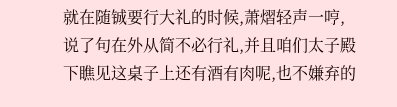就在随铖要行大礼的时候,萧熠轻声一哼,说了句在外从简不必行礼,并且咱们太子殿下瞧见这桌子上还有酒有肉呢,也不嫌弃的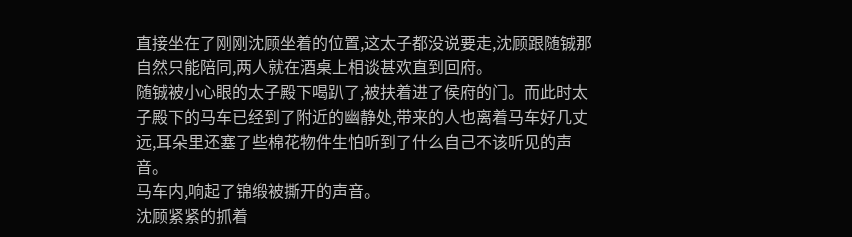直接坐在了刚刚沈顾坐着的位置,这太子都没说要走,沈顾跟随铖那自然只能陪同,两人就在酒桌上相谈甚欢直到回府。
随铖被小心眼的太子殿下喝趴了,被扶着进了侯府的门。而此时太子殿下的马车已经到了附近的幽静处,带来的人也离着马车好几丈远,耳朵里还塞了些棉花物件生怕听到了什么自己不该听见的声音。
马车内,响起了锦缎被撕开的声音。
沈顾紧紧的抓着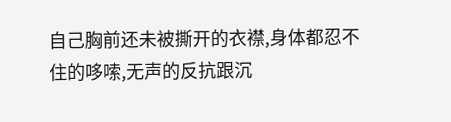自己胸前还未被撕开的衣襟,身体都忍不住的哆嗦,无声的反抗跟沉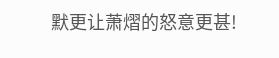默更让萧熠的怒意更甚!